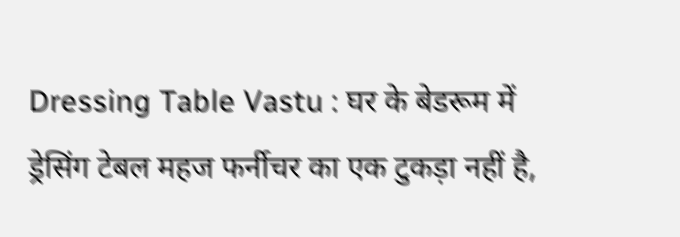Dressing Table Vastu : घर के बेडरूम में ड्रेसिंग टेबल महज फर्नीचर का एक टुकड़ा नहीं है,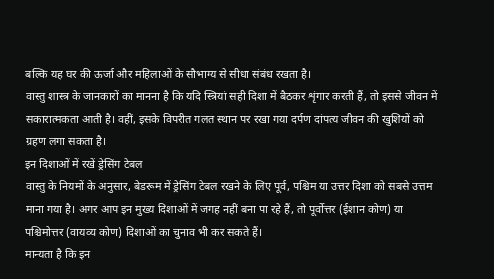बल्कि यह घर की ऊर्जा और महिलाओं के सौभाग्य से सीधा संबंध रखता है।
वास्तु शास्त्र के जानकारों का मानना है कि यदि स्त्रियां सही दिशा में बैठकर शृंगार करती हैं, तो इससे जीवन में सकारात्मकता आती है। वहीं, इसके विपरीत गलत स्थान पर रखा गया दर्पण दांपत्य जीवन की खुशियों को ग्रहण लगा सकता है।
इन दिशाओं में रखें ड्रेसिंग टेबल
वास्तु के नियमों के अनुसार, बेडरूम में ड्रेसिंग टेबल रखने के लिए पूर्व, पश्चिम या उत्तर दिशा को सबसे उत्तम माना गया है। अगर आप इन मुख्य दिशाओं में जगह नहीं बना पा रहे हैं, तो पूर्वोत्तर (ईशान कोण) या पश्चिमोत्तर (वायव्य कोण) दिशाओं का चुनाव भी कर सकते हैं।
मान्यता है कि इन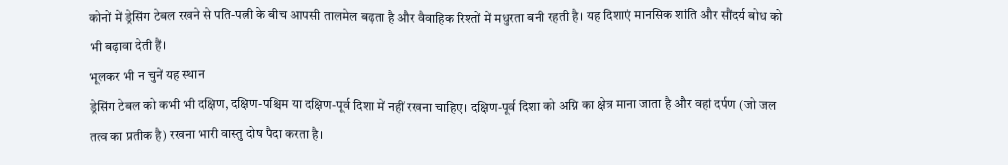कोनों में ड्रेसिंग टेबल रखने से पति-पत्नी के बीच आपसी तालमेल बढ़ता है और वैवाहिक रिश्तों में मधुरता बनी रहती है। यह दिशाएं मानसिक शांति और सौंदर्य बोध को भी बढ़ावा देती हैं।
भूलकर भी न चुनें यह स्थान
ड्रेसिंग टेबल को कभी भी दक्षिण, दक्षिण-पश्चिम या दक्षिण-पूर्व दिशा में नहीं रखना चाहिए। दक्षिण-पूर्व दिशा को अग्नि का क्षेत्र माना जाता है और वहां दर्पण (जो जल तत्व का प्रतीक है) रखना भारी वास्तु दोष पैदा करता है।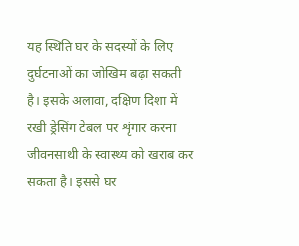यह स्थिति घर के सदस्यों के लिए दुर्घटनाओं का जोखिम बढ़ा सकती है। इसके अलावा, दक्षिण दिशा में रखी ड्रेसिंग टेबल पर शृंगार करना जीवनसाथी के स्वास्थ्य को खराब कर सकता है। इससे घर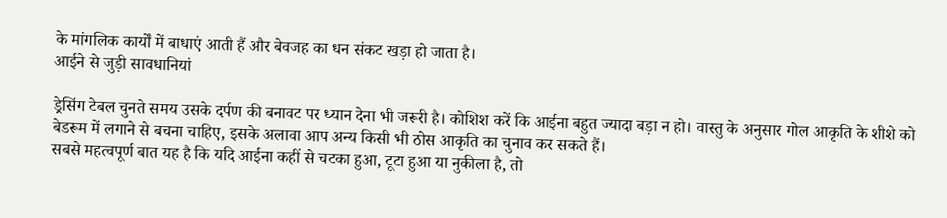के मांगलिक कार्यों में बाधाएं आती हैं और बेवजह का धन संकट खड़ा हो जाता है।
आईने से जुड़ी सावधानियां

ड्रेसिंग टेबल चुनते समय उसके दर्पण की बनावट पर ध्यान देना भी जरूरी है। कोशिश करें कि आईना बहुत ज्यादा बड़ा न हो। वास्तु के अनुसार गोल आकृति के शीशे को बेडरूम में लगाने से बचना चाहिए, इसके अलावा आप अन्य किसी भी ठोस आकृति का चुनाव कर सकते हैं।
सबसे महत्वपूर्ण बात यह है कि यदि आईना कहीं से चटका हुआ, टूटा हुआ या नुकीला है, तो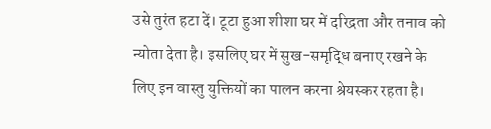उसे तुरंत हटा दें। टूटा हुआ शीशा घर में दरिद्रता और तनाव को न्योता देता है। इसलिए घर में सुख-समृद्धि बनाए रखने के लिए इन वास्तु युक्तियों का पालन करना श्रेयस्कर रहता है।